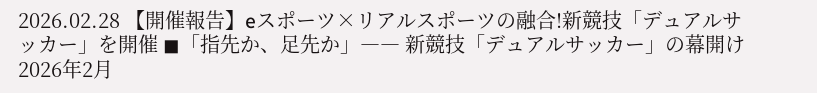2026.02.28 【開催報告】eスポーツ×リアルスポーツの融合!新競技「デュアルサッカー」を開催 ◼「指先か、足先か」―― 新競技「デュアルサッカー」の幕開け 2026年2月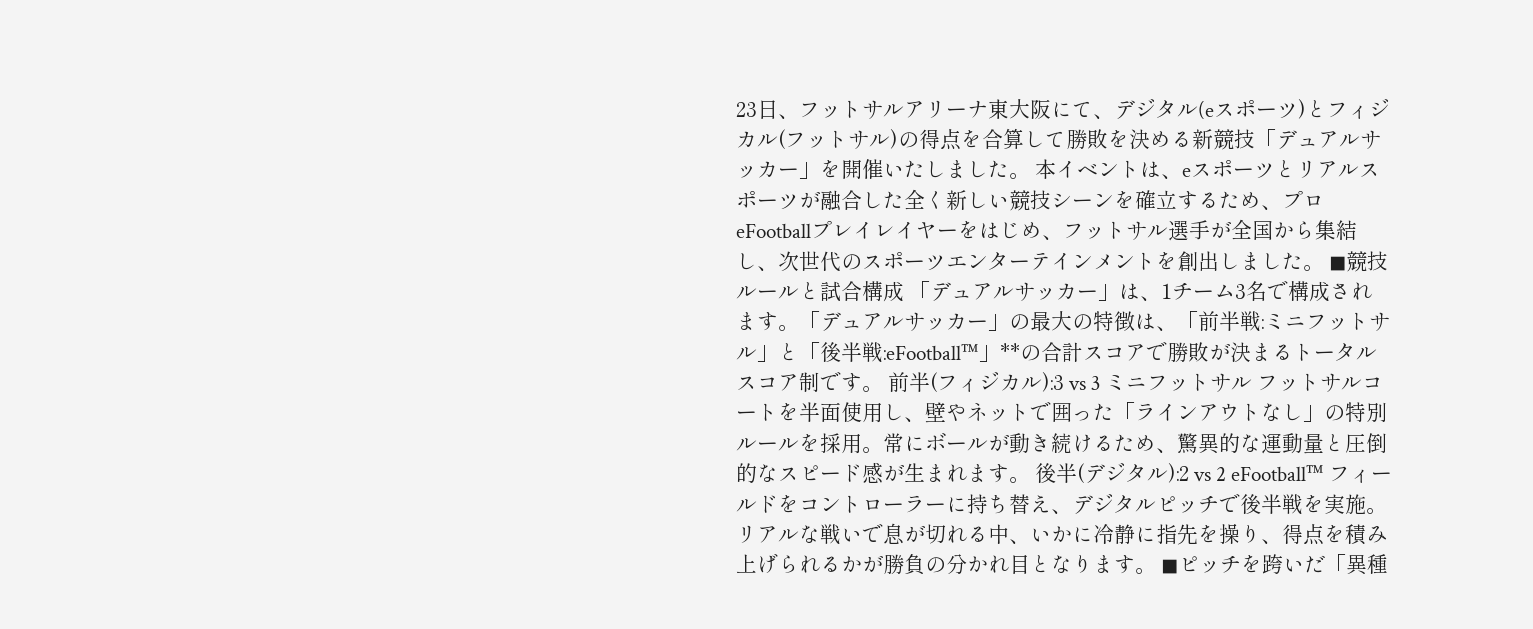23日、フットサルアリーナ東大阪にて、デジタル(eスポーツ)とフィジカル(フットサル)の得点を合算して勝敗を決める新競技「デュアルサッカー」を開催いたしました。 本イベントは、eスポーツとリアルスポーツが融合した全く新しい競技シーンを確立するため、プロeFootballプレイレイヤーをはじめ、フットサル選手が全国から集結し、次世代のスポーツエンターテインメントを創出しました。 ◼競技ルールと試合構成 「デュアルサッカー」は、1チーム3名で構成されます。「デュアルサッカー」の最大の特徴は、「前半戦:ミニフットサル」と「後半戦:eFootball™」**の合計スコアで勝敗が決まるトータルスコア制です。 前半(フィジカル):3 vs 3 ミニフットサル フットサルコートを半面使用し、壁やネットで囲った「ラインアウトなし」の特別ルールを採用。常にボールが動き続けるため、驚異的な運動量と圧倒的なスピード感が生まれます。 後半(デジタル):2 vs 2 eFootball™ フィールドをコントローラーに持ち替え、デジタルピッチで後半戦を実施。リアルな戦いで息が切れる中、いかに冷静に指先を操り、得点を積み上げられるかが勝負の分かれ目となります。 ◼ピッチを跨いだ「異種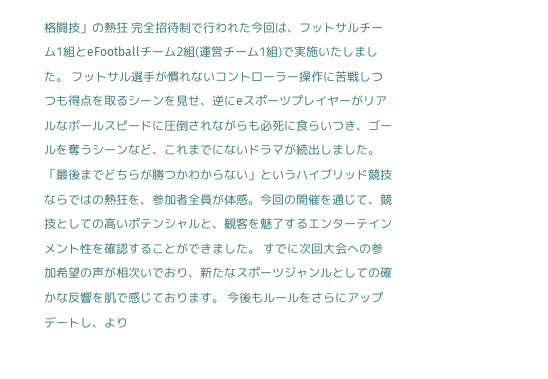格闘技」の熱狂 完全招待制で行われた今回は、フットサルチーム1組とeFootballチーム2組(運営チーム1組)で実施いたしました。 フットサル選手が慣れないコントローラー操作に苦戦しつつも得点を取るシーンを見せ、逆にeスポーツプレイヤーがリアルなボールスピードに圧倒されながらも必死に食らいつき、ゴールを奪うシーンなど、これまでにないドラマが続出しました。 「最後までどちらが勝つかわからない」というハイブリッド競技ならではの熱狂を、参加者全員が体感。今回の開催を通じて、競技としての高いポテンシャルと、観客を魅了するエンターテインメント性を確認することができました。 すでに次回大会への参加希望の声が相次いでおり、新たなスポーツジャンルとしての確かな反響を肌で感じております。 今後もルールをさらにアップデートし、より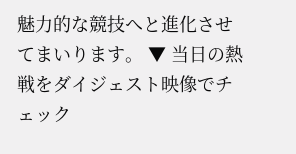魅力的な競技へと進化させてまいります。 ▼ 当日の熱戦をダイジェスト映像でチェック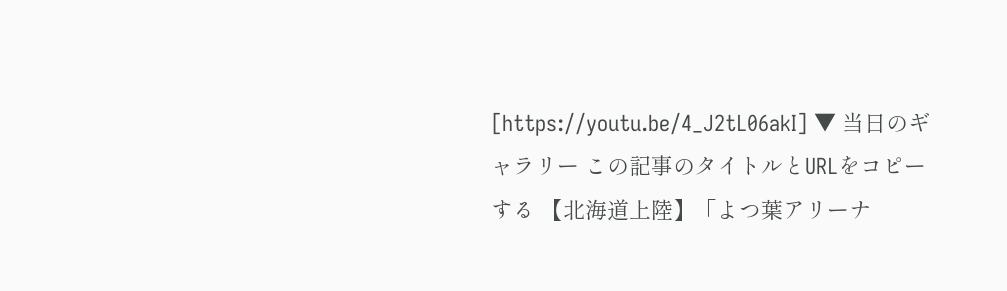[https://youtu.be/4_J2tL06akI] ▼ 当日のギャラリー この記事のタイトルとURLをコピーする 【北海道上陸】「よつ葉アリーナ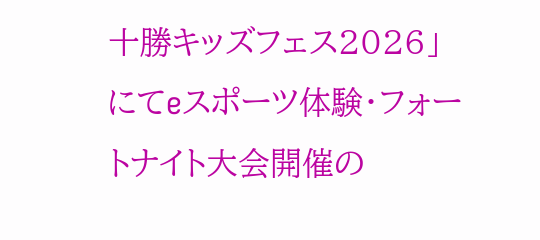十勝キッズフェス2026」にてeスポーツ体験・フォートナイト大会開催の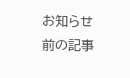お知らせ 前の記事